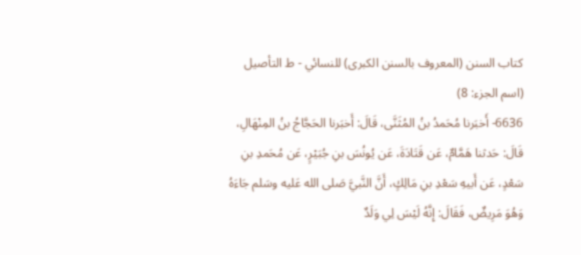كتاب السنن (المعروف بالسنن الكبرى) للنسائي - ط التأصيل (اسم الجزء: 8)
6636- أَخبَرنا مُحَمدُ بنُ المُثَنَّى، قَالَ: أَخبَرنا الحَجَّاجُ بنُ المِنْهَالِ، قَالَ: حَدثنا هَمَّامٌ، عَن قَتَادَةَ، عَن يُونُسَ بنِ جُبَيْرٍ، عَن مُحَمدِ بنِ سَعْدٍ، عَن أَبيهِ سَعْدِ بنِ مَالِكٍ، أَنَّ النَّبيَّ صَلى الله عَليه وسَلم جَاءَهُ وَهُوَ مَرِيضٌ، فَقَالَ: إِنَّهُ لَيْسَ لِي وَلَدٌ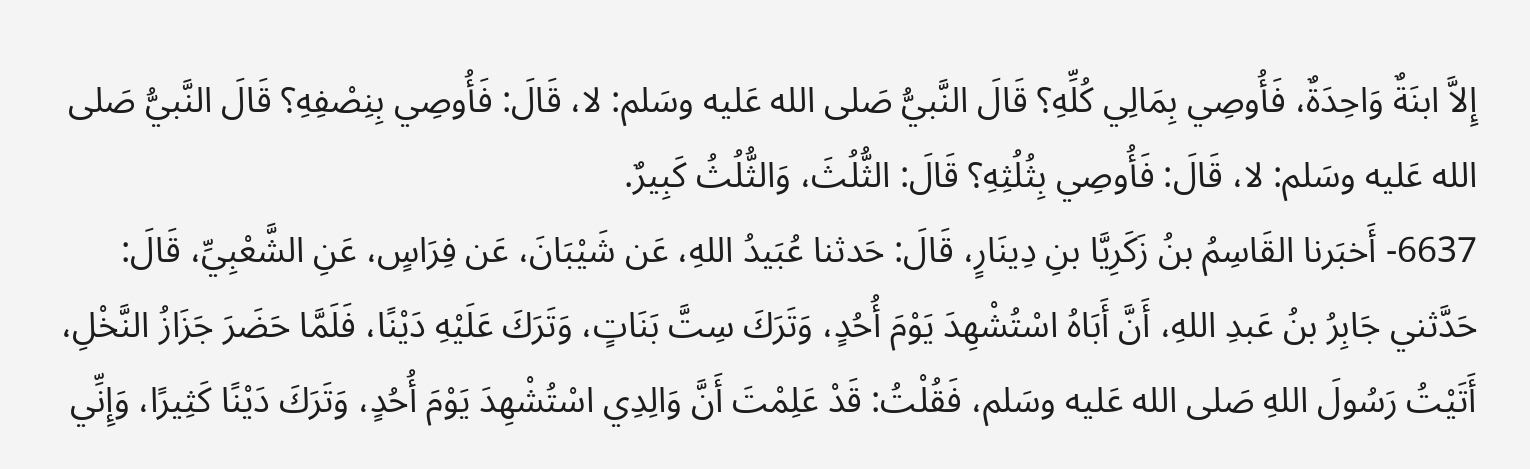إِلاَّ ابنَةٌ وَاحِدَةٌ، فَأُوصِي بِمَالِي كُلِّهِ؟ قَالَ النَّبيُّ صَلى الله عَليه وسَلم: لا، قَالَ: فَأُوصِي بِنِصْفِهِ؟ قَالَ النَّبيُّ صَلى الله عَليه وسَلم: لا، قَالَ: فَأُوصِي بِثُلُثِهِ؟ قَالَ: الثُّلُثَ، وَالثُّلُثُ كَبِيرٌ.
6637- أَخبَرنا القَاسِمُ بنُ زَكَرِيَّا بنِ دِينَارٍ، قَالَ: حَدثنا عُبَيدُ اللهِ، عَن شَيْبَانَ، عَن فِرَاسٍ، عَنِ الشَّعْبِيِّ، قَالَ: حَدَّثني جَابِرُ بنُ عَبدِ اللهِ، أَنَّ أَبَاهُ اسْتُشْهِدَ يَوْمَ أُحُدٍ، وَتَرَكَ سِتَّ بَنَاتٍ، وَتَرَكَ عَلَيْهِ دَيْنًا، فَلَمَّا حَضَرَ جَزَازُ النَّخْلِ، أَتَيْتُ رَسُولَ اللهِ صَلى الله عَليه وسَلم، فَقُلْتُ: قَدْ عَلِمْتَ أَنَّ وَالِدِي اسْتُشْهِدَ يَوْمَ أُحُدٍ، وَتَرَكَ دَيْنًا كَثِيرًا، وَإِنِّي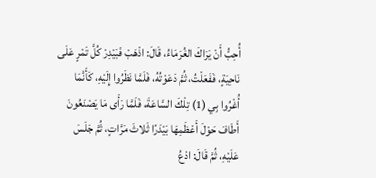أُحِبُّ أَنْ يَرَاكَ الغُرَمَاءُ، قَالَ: اذْهَبْ فَبَيْدِرْ كُلَّ تَمْرٍ عَلَى نَاحِيَةٍ، فَفَعَلْتُ، ثُمَّ دَعَوْتُهُ، فَلَمَّا نَظَرُوا إِلَيْهِ، كَأَنَّمَا أُغْرُوا بِي (1) تِلْكَ السَّاعَةَ، فَلَمَّا رَأَى مَا يَصْنَعُونَ أَطَافَ حَوْلَ أَعْظَمِهَا بَيْدَرًا ثَلاثَ مَرَّاتٍ، ثُمَّ جَلَسَ عَلَيْهِ، ثُمَّ قَالَ: ادْعُ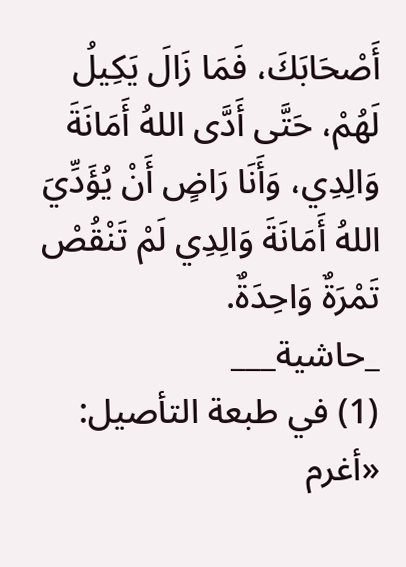أَصْحَابَكَ، فَمَا زَالَ يَكِيلُ لَهُمْ، حَتَّى أَدَّى اللهُ أَمَانَةَ وَالِدِي، وَأَنَا رَاضٍ أَنْ يُؤَدِّيَ اللهُ أَمَانَةَ وَالِدِي لَمْ تَنْقُصْ تَمْرَةٌ وَاحِدَةٌ.
_حاشية___
(1) في طبعة التأصيل: «أغرم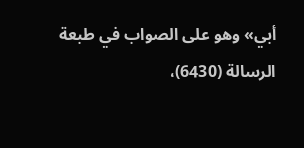أبي» وهو على الصواب في طبعة الرسالة (6430)،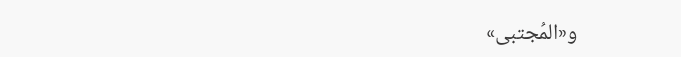و«المُجتبى»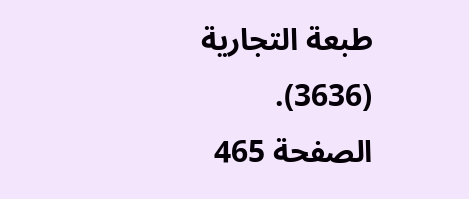طبعة التجارية (3636).
الصفحة 465